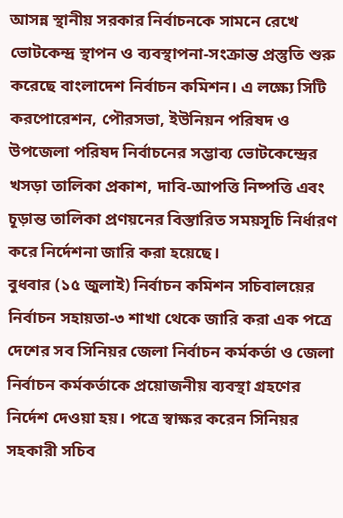আসন্ন স্থানীয় সরকার নির্বাচনকে সামনে রেখে ভোটকেন্দ্র স্থাপন ও ব্যবস্থাপনা-সংক্রান্ত প্রস্তুতি শুরু করেছে বাংলাদেশ নির্বাচন কমিশন। এ লক্ষ্যে সিটি করপোরেশন, পৌরসভা, ইউনিয়ন পরিষদ ও উপজেলা পরিষদ নির্বাচনের সম্ভাব্য ভোটকেন্দ্রের খসড়া তালিকা প্রকাশ, দাবি-আপত্তি নিষ্পত্তি এবং চূড়ান্ত তালিকা প্রণয়নের বিস্তারিত সময়সূচি নির্ধারণ করে নির্দেশনা জারি করা হয়েছে।
বুধবার (১৫ জুলাই) নির্বাচন কমিশন সচিবালয়ের নির্বাচন সহায়তা-৩ শাখা থেকে জারি করা এক পত্রে দেশের সব সিনিয়র জেলা নির্বাচন কর্মকর্তা ও জেলা নির্বাচন কর্মকর্তাকে প্রয়োজনীয় ব্যবস্থা গ্রহণের নির্দেশ দেওয়া হয়। পত্রে স্বাক্ষর করেন সিনিয়র সহকারী সচিব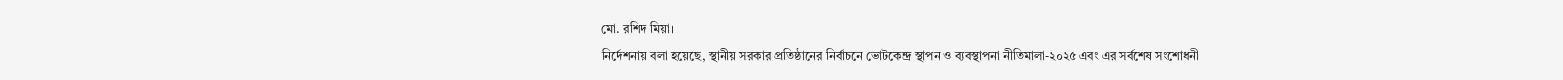মো. রশিদ মিয়া।
নির্দেশনায় বলা হয়েছে, স্থানীয় সরকার প্রতিষ্ঠানের নির্বাচনে ভোটকেন্দ্র স্থাপন ও ব্যবস্থাপনা নীতিমালা-২০২৫ এবং এর সর্বশেষ সংশোধনী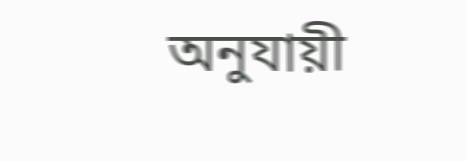অনুযায়ী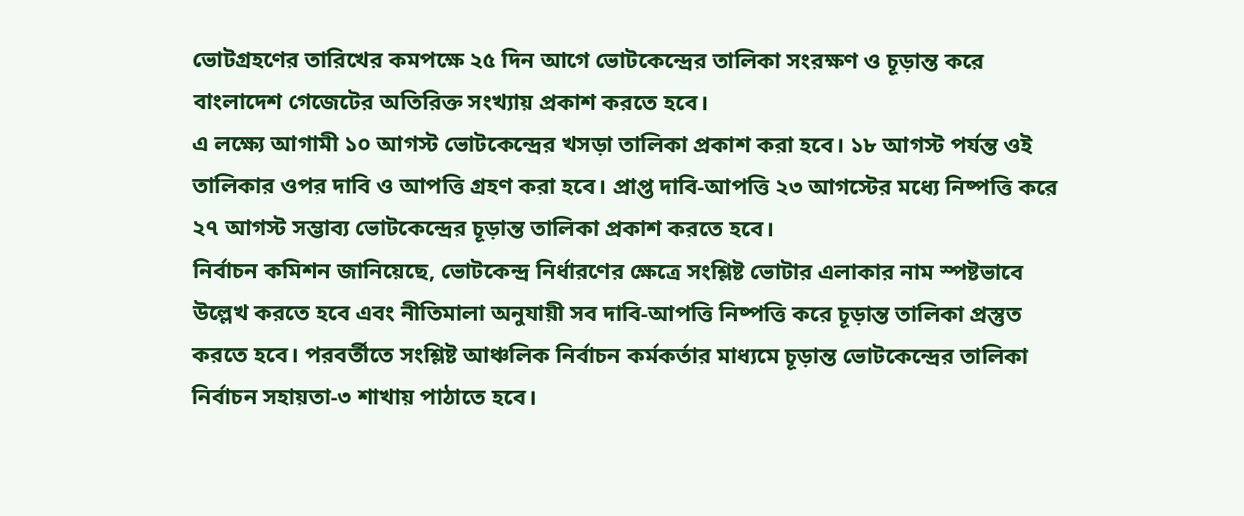ভোটগ্রহণের তারিখের কমপক্ষে ২৫ দিন আগে ভোটকেন্দ্রের তালিকা সংরক্ষণ ও চূড়ান্ত করে বাংলাদেশ গেজেটের অতিরিক্ত সংখ্যায় প্রকাশ করতে হবে।
এ লক্ষ্যে আগামী ১০ আগস্ট ভোটকেন্দ্রের খসড়া তালিকা প্রকাশ করা হবে। ১৮ আগস্ট পর্যন্ত ওই তালিকার ওপর দাবি ও আপত্তি গ্রহণ করা হবে। প্রাপ্ত দাবি-আপত্তি ২৩ আগস্টের মধ্যে নিষ্পত্তি করে ২৭ আগস্ট সম্ভাব্য ভোটকেন্দ্রের চূড়ান্ত তালিকা প্রকাশ করতে হবে।
নির্বাচন কমিশন জানিয়েছে, ভোটকেন্দ্র নির্ধারণের ক্ষেত্রে সংশ্লিষ্ট ভোটার এলাকার নাম স্পষ্টভাবে উল্লেখ করতে হবে এবং নীতিমালা অনুযায়ী সব দাবি-আপত্তি নিষ্পত্তি করে চূড়ান্ত তালিকা প্রস্তুত করতে হবে। পরবর্তীতে সংশ্লিষ্ট আঞ্চলিক নির্বাচন কর্মকর্তার মাধ্যমে চূড়ান্ত ভোটকেন্দ্রের তালিকা নির্বাচন সহায়তা-৩ শাখায় পাঠাতে হবে।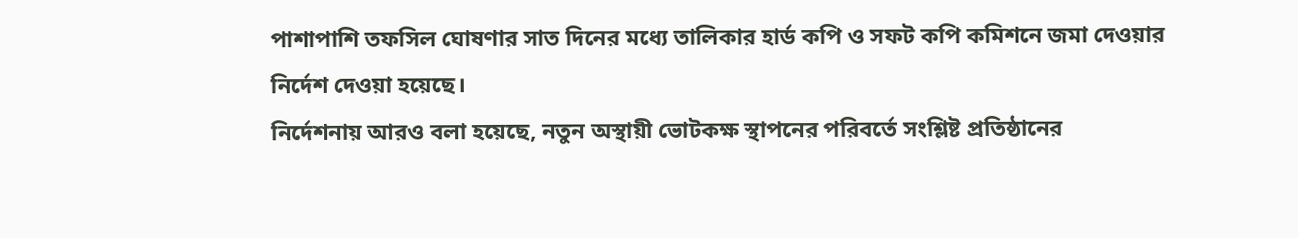পাশাপাশি তফসিল ঘোষণার সাত দিনের মধ্যে তালিকার হার্ড কপি ও সফট কপি কমিশনে জমা দেওয়ার নির্দেশ দেওয়া হয়েছে।
নির্দেশনায় আরও বলা হয়েছে, নতুন অস্থায়ী ভোটকক্ষ স্থাপনের পরিবর্তে সংশ্লিষ্ট প্রতিষ্ঠানের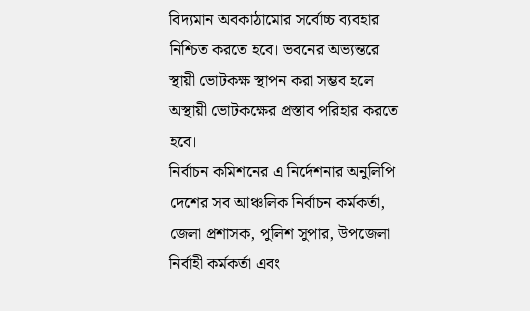বিদ্যমান অবকাঠামোর সর্বোচ্চ ব্যবহার নিশ্চিত করতে হবে। ভবনের অভ্যন্তরে স্থায়ী ভোটকক্ষ স্থাপন করা সম্ভব হলে অস্থায়ী ভোটকক্ষের প্রস্তাব পরিহার করতে হবে।
নির্বাচন কমিশনের এ নির্দেশনার অনুলিপি দেশের সব আঞ্চলিক নির্বাচন কর্মকর্তা, জেলা প্রশাসক, পুলিশ সুপার, উপজেলা নির্বাহী কর্মকর্তা এবং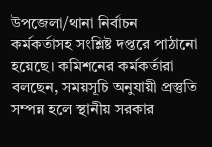উপজেলা/থানা নির্বাচন কর্মকর্তাসহ সংশ্লিষ্ট দপ্তরে পাঠানো হয়েছে। কমিশনের কর্মকর্তারা বলছেন, সময়সূচি অনুযায়ী প্রস্তুতি সম্পন্ন হলে স্থানীয় সরকার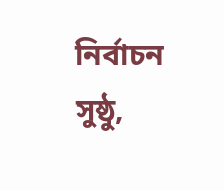নির্বাচন সুষ্ঠু,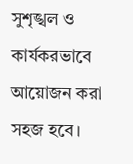সুশৃঙ্খল ও কার্যকরভাবে আয়োজন করা সহজ হবে।